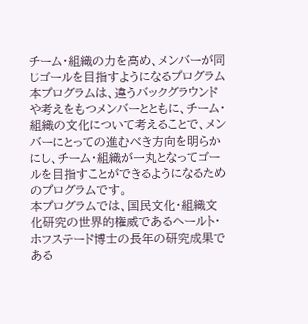チーム・組織の力を高め、メンバーが同じゴールを目指すようになるプログラム
本プログラムは、違うバックグラウンドや考えをもつメンバーとともに、チーム・組織の文化について考えることで、メンバーにとっての進むべき方向を明らかにし、チーム・組織が一丸となってゴールを目指すことができるようになるためのプログラムです。
本プログラムでは、国民文化・組織文化研究の世界的権威であるヘールト・ホフステード博士の長年の研究成果である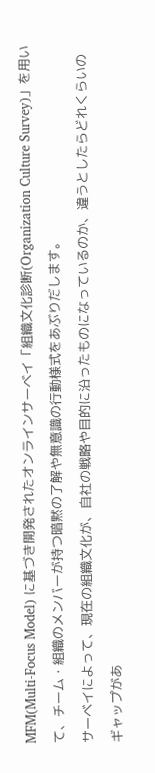MFM(Multi-Focus Model) に基づき開発されたオンラインサーベイ「組織文化診断(Organization Culture Survey)」を用いて、チーム・組織のメンバーが持つ暗黙の了解や無意識の行動様式をあぶりだします。
サーベイによって、現在の組織文化が、自社の戦略や目的に沿ったものになっているのか、違うとしたらどれくらいのギャップがあ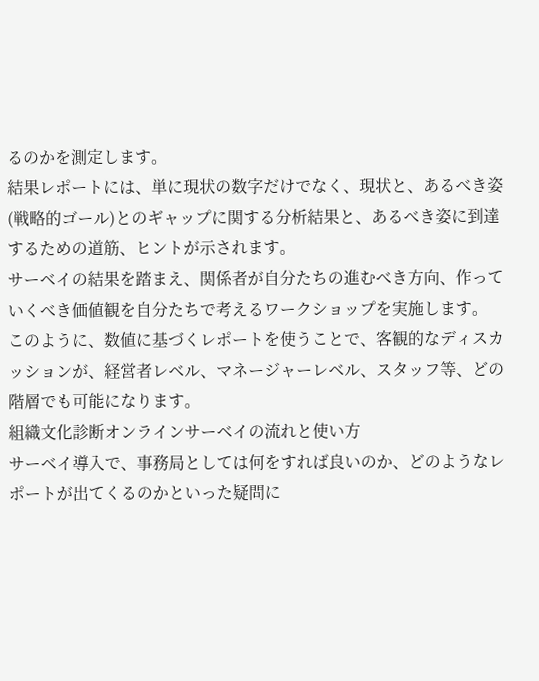るのかを測定します。
結果レポートには、単に現状の数字だけでなく、現状と、あるべき姿(戦略的ゴール)とのギャップに関する分析結果と、あるべき姿に到達するための道筋、ヒントが示されます。
サーベイの結果を踏まえ、関係者が自分たちの進むべき方向、作っていくべき価値観を自分たちで考えるワークショップを実施します。 このように、数値に基づくレポートを使うことで、客観的なディスカッションが、経営者レベル、マネージャーレベル、スタッフ等、どの階層でも可能になります。
組織文化診断オンラインサーベイの流れと使い方
サーベイ導入で、事務局としては何をすれば良いのか、どのようなレポートが出てくるのかといった疑問に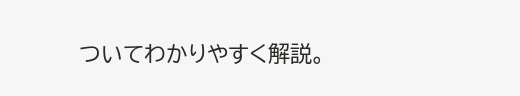ついてわかりやすく解説。